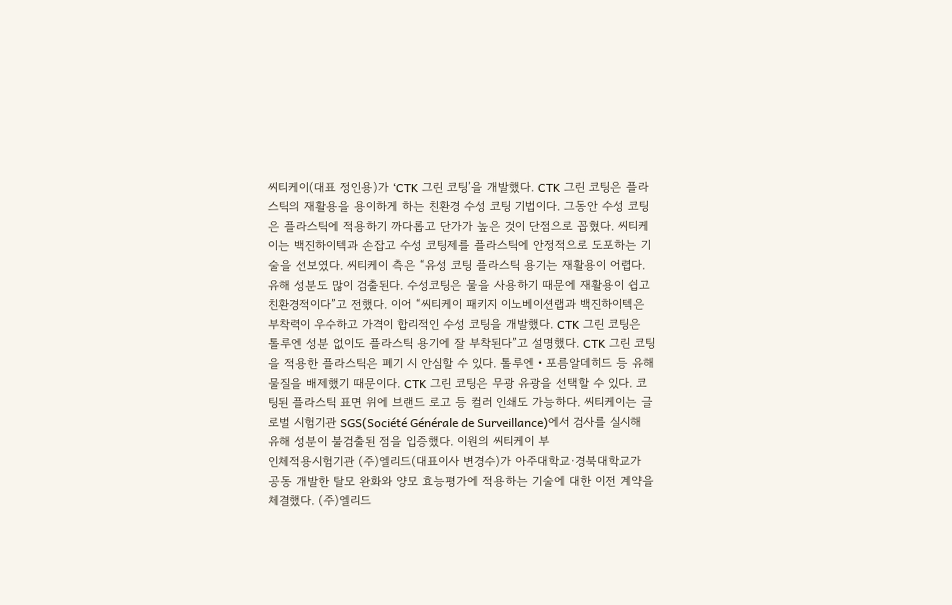씨티케이(대표 정인용)가 ‘CTK 그린 코팅’을 개발했다. CTK 그린 코팅은 플라스틱의 재활용을 용이하게 하는 친환경 수성 코팅 기법이다. 그동안 수성 코팅은 플라스틱에 적용하기 까다롭고 단가가 높은 것이 단점으로 꼽혔다. 씨티케이는 백진하이텍과 손잡고 수성 코팅제를 플라스틱에 안정적으로 도포하는 기술을 선보였다. 씨티케이 측은 “유성 코팅 플라스틱 용기는 재활용이 어렵다. 유해 성분도 많이 검출된다. 수성코팅은 물을 사용하기 때문에 재활용이 쉽고 친환경적이다”고 전했다. 이어 “씨티케이 패키지 이노베이션랩과 백진하이텍은 부착력이 우수하고 가격이 합리적인 수성 코팅을 개발했다. CTK 그린 코팅은 톨루엔 성분 없이도 플라스틱 용기에 잘 부착된다”고 설명했다. CTK 그린 코팅을 적용한 플라스틱은 폐기 시 안심할 수 있다. 톨루엔‧포름알데히드 등 유해 물질을 배제했기 때문이다. CTK 그린 코팅은 무광 유광을 선택할 수 있다. 코팅된 플라스틱 표면 위에 브랜드 로고 등 컬러 인쇄도 가능하다. 씨티케이는 글로벌 시험기관 SGS(Société Générale de Surveillance)에서 검사를 실시해 유해 성분이 불검출된 점을 입증했다. 이원의 씨티케이 부
인체적용시험기관 (주)엘리드(대표이사 변경수)가 아주대학교·경북대학교가 공동 개발한 탈모 완화와 양모 효능평가에 적용하는 기술에 대한 이전 계약을 체결했다. (주)엘리드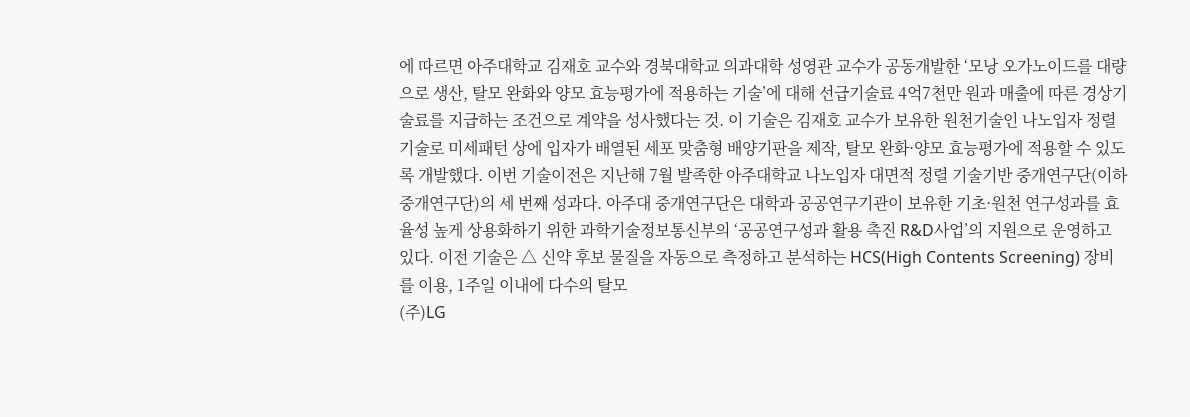에 따르면 아주대학교 김재호 교수와 경북대학교 의과대학 성영관 교수가 공동개발한 ‘모낭 오가노이드를 대량으로 생산, 탈모 완화와 양모 효능평가에 적용하는 기술’에 대해 선급기술료 4억7천만 원과 매출에 따른 경상기술료를 지급하는 조건으로 계약을 성사했다는 것. 이 기술은 김재호 교수가 보유한 원천기술인 나노입자 정렬기술로 미세패턴 상에 입자가 배열된 세포 맞춤형 배양기판을 제작, 탈모 완화·양모 효능평가에 적용할 수 있도록 개발했다. 이번 기술이전은 지난해 7월 발족한 아주대학교 나노입자 대면적 정렬 기술기반 중개연구단(이하 중개연구단)의 세 번째 성과다. 아주대 중개연구단은 대학과 공공연구기관이 보유한 기초·원천 연구성과를 효율성 높게 상용화하기 위한 과학기술정보통신부의 ‘공공연구성과 활용 촉진 R&D사업’의 지원으로 운영하고 있다. 이전 기술은 △ 신약 후보 물질을 자동으로 측정하고 분석하는 HCS(High Contents Screening) 장비를 이용, 1주일 이내에 다수의 탈모
(주)LG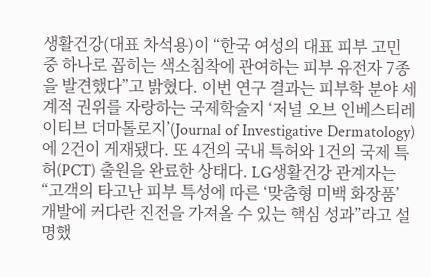생활건강(대표 차석용)이 “한국 여성의 대표 피부 고민 중 하나로 꼽히는 색소침착에 관여하는 피부 유전자 7종을 발견했다”고 밝혔다. 이번 연구 결과는 피부학 분야 세계적 권위를 자랑하는 국제학술지 ‘저널 오브 인베스티레이티브 더마톨로지’(Journal of Investigative Dermatology)에 2건이 게재됐다. 또 4건의 국내 특허와 1건의 국제 특허(PCT) 출원을 완료한 상태다. LG생활건강 관계자는 “고객의 타고난 피부 특성에 따른 ‘맞춤형 미백 화장품’ 개발에 커다란 진전을 가져올 수 있는 핵심 성과”라고 설명했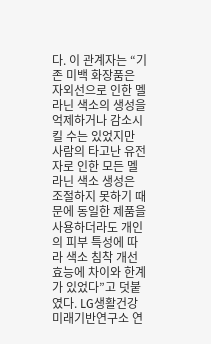다. 이 관계자는 “기존 미백 화장품은 자외선으로 인한 멜라닌 색소의 생성을 억제하거나 감소시킬 수는 있었지만 사람의 타고난 유전자로 인한 모든 멜라닌 색소 생성은 조절하지 못하기 때문에 동일한 제품을 사용하더라도 개인의 피부 특성에 따라 색소 침착 개선 효능에 차이와 한계가 있었다”고 덧붙였다. LG생활건강 미래기반연구소 연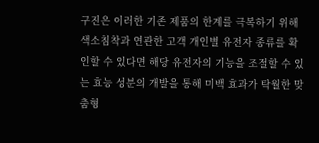구진은 이러한 기존 제품의 한계를 극복하기 위해 색소침착과 연관한 고객 개인별 유전자 종류를 확인할 수 있다면 해당 유전자의 기능을 조절할 수 있는 효능 성분의 개발을 통해 미백 효과가 탁월한 맞춤형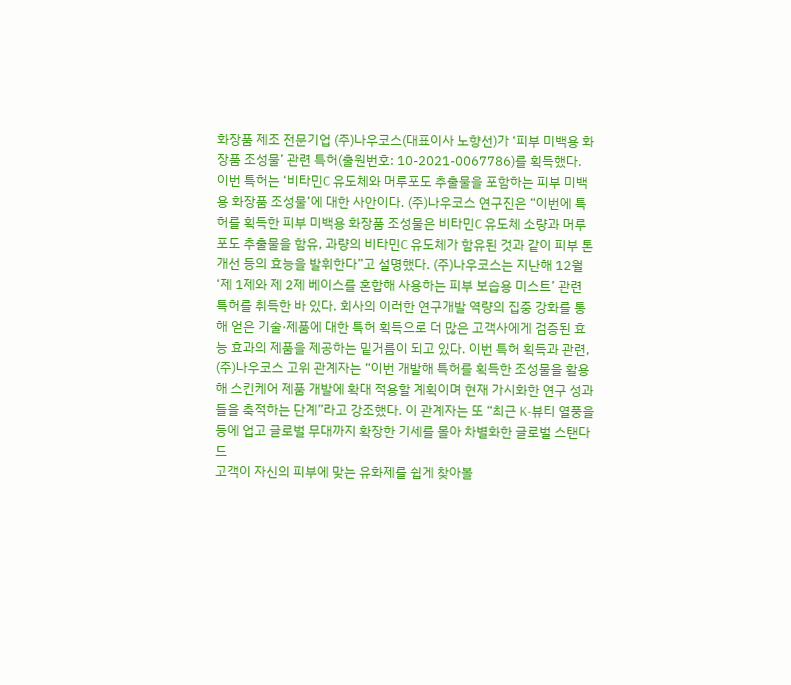화장품 제조 전문기업 (주)나우코스(대표이사 노향선)가 ‘피부 미백용 화장품 조성물’ 관련 특허(출원번호: 10-2021-0067786)를 획득했다. 이번 특허는 ‘비타민C 유도체와 머루포도 추출물을 포함하는 피부 미백용 화장품 조성물’에 대한 사안이다. (주)나우코스 연구진은 “이번에 특허를 획득한 피부 미백용 화장품 조성물은 비타민C 유도체 소량과 머루포도 추출물을 함유, 과량의 비타민C 유도체가 함유된 것과 같이 피부 톤 개선 등의 효능을 발휘한다”고 설명했다. (주)나우코스는 지난해 12월 ‘제 1제와 제 2제 베이스를 혼합해 사용하는 피부 보습용 미스트’ 관련 특허를 취득한 바 있다. 회사의 이러한 연구개발 역량의 집중 강화를 통해 얻은 기술·제품에 대한 특허 획득으로 더 많은 고객사에게 검증된 효능 효과의 제품을 제공하는 밑거름이 되고 있다. 이번 특허 획득과 관련, (주)나우코스 고위 관계자는 “이번 개발해 특허를 획득한 조성물을 활용해 스킨케어 제품 개발에 확대 적용할 계획이며 현재 가시화한 연구 성과들을 축적하는 단계”라고 강조했다. 이 관계자는 또 “최근 K-뷰티 열풍을 등에 업고 글로벌 무대까지 확장한 기세를 몰아 차별화한 글로벌 스탠다드
고객이 자신의 피부에 맞는 유화제를 쉽게 찾아볼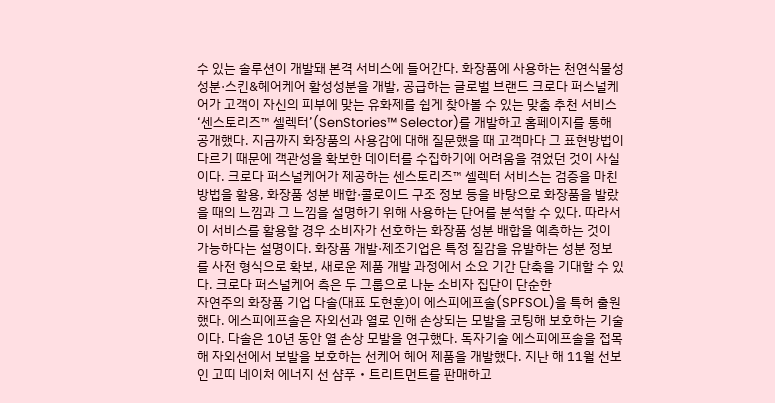수 있는 솔루션이 개발돼 본격 서비스에 들어간다. 화장품에 사용하는 천연식물성 성분·스킨&헤어케어 활성성분을 개발, 공급하는 글로벌 브랜드 크로다 퍼스널케어가 고객이 자신의 피부에 맞는 유화제를 쉽게 찾아볼 수 있는 맞춤 추천 서비스 ‘센스토리즈™ 셀렉터’(SenStories™ Selector)를 개발하고 홈페이지를 통해 공개했다. 지금까지 화장품의 사용감에 대해 질문했을 때 고객마다 그 표현방법이 다르기 때문에 객관성을 확보한 데이터를 수집하기에 어려움을 겪었던 것이 사실이다. 크로다 퍼스널케어가 제공하는 센스토리즈™ 셀렉터 서비스는 검증을 마친 방법을 활용, 화장품 성분 배합·콜로이드 구조 정보 등을 바탕으로 화장품을 발랐을 때의 느낌과 그 느낌을 설명하기 위해 사용하는 단어를 분석할 수 있다. 따라서 이 서비스를 활용할 경우 소비자가 선호하는 화장품 성분 배합을 예측하는 것이 가능하다는 설명이다. 화장품 개발·제조기업은 특정 질감을 유발하는 성분 정보를 사전 형식으로 확보, 새로운 제품 개발 과정에서 소요 기간 단축을 기대할 수 있다. 크로다 퍼스널케어 측은 두 그룹으로 나눈 소비자 집단이 단순한
자연주의 화장품 기업 다솔(대표 도현훈)이 에스피에프솔(SPFSOL)을 특허 출원했다. 에스피에프솔은 자외선과 열로 인해 손상되는 모발을 코팅해 보호하는 기술이다. 다솔은 10년 동안 열 손상 모발을 연구했다. 독자기술 에스피에프솔을 접목해 자외선에서 보발을 보호하는 선케어 헤어 제품을 개발했다. 지난 해 11월 선보인 고띠 네이처 에너지 선 샴푸‧트리트먼트를 판매하고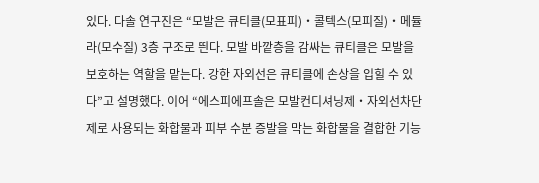있다. 다솔 연구진은 “모발은 큐티클(모표피)‧콜텍스(모피질)‧메듈라(모수질) 3층 구조로 띈다. 모발 바깥층을 감싸는 큐티클은 모발을 보호하는 역할을 맡는다. 강한 자외선은 큐티클에 손상을 입힐 수 있다”고 설명했다. 이어 “에스피에프솔은 모발컨디셔닝제‧자외선차단제로 사용되는 화합물과 피부 수분 증발을 막는 화합물을 결합한 기능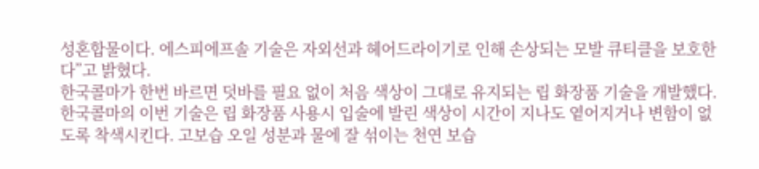성혼합물이다. 에스피에프솔 기술은 자외선과 헤어드라이기로 인해 손상되는 모발 큐티클을 보호한다”고 밝혔다.
한국콜마가 한번 바르면 덧바를 필요 없이 처음 색상이 그대로 유지되는 립 화장품 기술을 개발했다. 한국콜마의 이번 기술은 립 화장품 사용시 입술에 발린 색상이 시간이 지나도 옅어지거나 변함이 없도록 착색시킨다. 고보습 오일 성분과 물에 잘 섞이는 천연 보습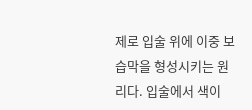제로 입술 위에 이중 보습막을 형성시키는 원리다. 입술에서 색이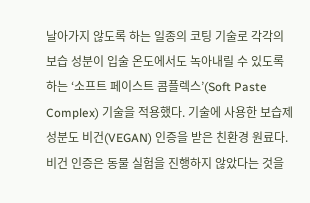날아가지 않도록 하는 일종의 코팅 기술로 각각의 보습 성분이 입술 온도에서도 녹아내릴 수 있도록 하는 ‘소프트 페이스트 콤플렉스’(Soft Paste Complex) 기술을 적용했다. 기술에 사용한 보습제 성분도 비건(VEGAN) 인증을 받은 친환경 원료다. 비건 인증은 동물 실험을 진행하지 않았다는 것을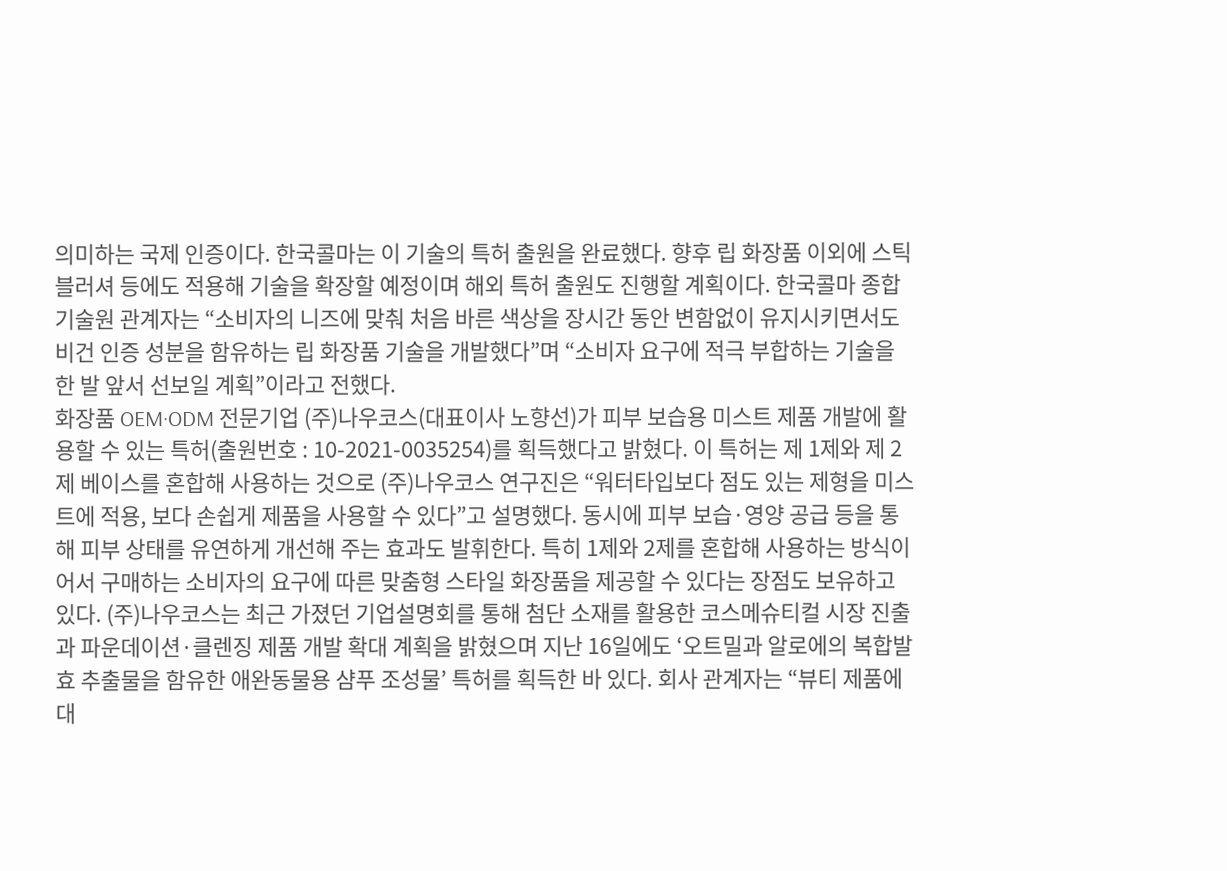의미하는 국제 인증이다. 한국콜마는 이 기술의 특허 출원을 완료했다. 향후 립 화장품 이외에 스틱 블러셔 등에도 적용해 기술을 확장할 예정이며 해외 특허 출원도 진행할 계획이다. 한국콜마 종합기술원 관계자는 “소비자의 니즈에 맞춰 처음 바른 색상을 장시간 동안 변함없이 유지시키면서도 비건 인증 성분을 함유하는 립 화장품 기술을 개발했다”며 “소비자 요구에 적극 부합하는 기술을 한 발 앞서 선보일 계획”이라고 전했다.
화장품 OEM·ODM 전문기업 (주)나우코스(대표이사 노향선)가 피부 보습용 미스트 제품 개발에 활용할 수 있는 특허(출원번호 : 10-2021-0035254)를 획득했다고 밝혔다. 이 특허는 제 1제와 제 2제 베이스를 혼합해 사용하는 것으로 (주)나우코스 연구진은 “워터타입보다 점도 있는 제형을 미스트에 적용, 보다 손쉽게 제품을 사용할 수 있다”고 설명했다. 동시에 피부 보습·영양 공급 등을 통해 피부 상태를 유연하게 개선해 주는 효과도 발휘한다. 특히 1제와 2제를 혼합해 사용하는 방식이어서 구매하는 소비자의 요구에 따른 맞춤형 스타일 화장품을 제공할 수 있다는 장점도 보유하고 있다. (주)나우코스는 최근 가졌던 기업설명회를 통해 첨단 소재를 활용한 코스메슈티컬 시장 진출과 파운데이션·클렌징 제품 개발 확대 계획을 밝혔으며 지난 16일에도 ‘오트밀과 알로에의 복합발효 추출물을 함유한 애완동물용 샴푸 조성물’ 특허를 획득한 바 있다. 회사 관계자는 “뷰티 제품에 대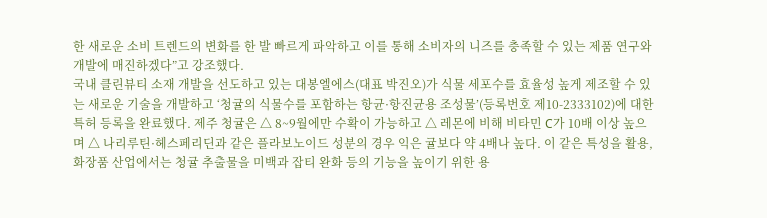한 새로운 소비 트렌드의 변화를 한 발 빠르게 파악하고 이를 통해 소비자의 니즈를 충족할 수 있는 제품 연구와 개발에 매진하겠다”고 강조했다.
국내 클린뷰티 소재 개발을 선도하고 있는 대봉엘에스(대표 박진오)가 식물 세포수를 효율성 높게 제조할 수 있는 새로운 기술을 개발하고 ‘청귤의 식물수를 포함하는 항균·항진균용 조성물’(등록번호 제10-2333102)에 대한 특허 등록을 완료했다. 제주 청귤은 △ 8~9월에만 수확이 가능하고 △ 레몬에 비해 비타민 C가 10배 이상 높으며 △ 나리루틴·헤스페리딘과 같은 플라보노이드 성분의 경우 익은 귤보다 약 4배나 높다. 이 같은 특성을 활용, 화장품 산업에서는 청귤 추출물을 미백과 잡티 완화 등의 기능을 높이기 위한 용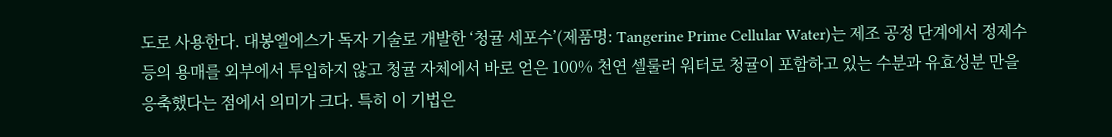도로 사용한다. 대봉엘에스가 독자 기술로 개발한 ‘청귤 세포수’(제품명: Tangerine Prime Cellular Water)는 제조 공정 단계에서 정제수 등의 용매를 외부에서 투입하지 않고 청귤 자체에서 바로 얻은 100% 천연 셀룰러 워터로 청귤이 포함하고 있는 수분과 유효성분 만을 응축했다는 점에서 의미가 크다. 특히 이 기법은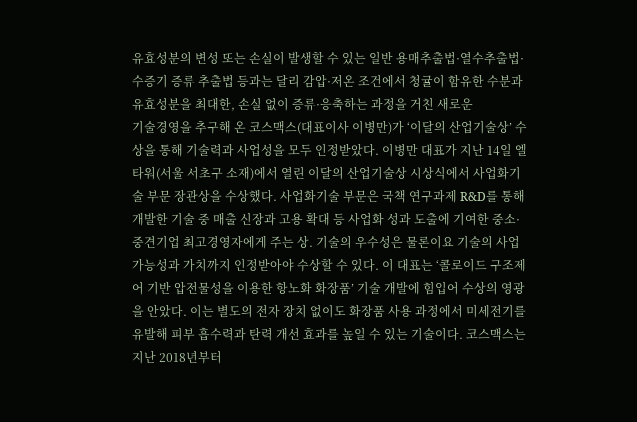유효성분의 변성 또는 손실이 발생할 수 있는 일반 용매추출법·열수추출법·수증기 증류 추출법 등과는 달리 감압·저온 조건에서 청귤이 함유한 수분과 유효성분을 최대한, 손실 없이 증류·응축하는 과정을 거친 새로운
기술경영을 추구해 온 코스맥스(대표이사 이병만)가 ‘이달의 산업기술상’ 수상을 통해 기술력과 사업성을 모두 인정받았다. 이병만 대표가 지난 14일 엘타워(서울 서초구 소재)에서 열린 이달의 산업기술상 시상식에서 사업화기술 부문 장관상을 수상했다. 사업화기술 부문은 국책 연구과제 R&D를 통해 개발한 기술 중 매출 신장과 고용 확대 등 사업화 성과 도출에 기여한 중소·중견기업 최고경영자에게 주는 상. 기술의 우수성은 물론이요 기술의 사업 가능성과 가치까지 인정받아야 수상할 수 있다. 이 대표는 ‘콜로이드 구조제어 기반 압전물성을 이용한 항노화 화장품’ 기술 개발에 힘입어 수상의 영광을 안았다. 이는 별도의 전자 장치 없이도 화장품 사용 과정에서 미세전기를 유발해 피부 흡수력과 탄력 개선 효과를 높일 수 있는 기술이다. 코스맥스는 지난 2018년부터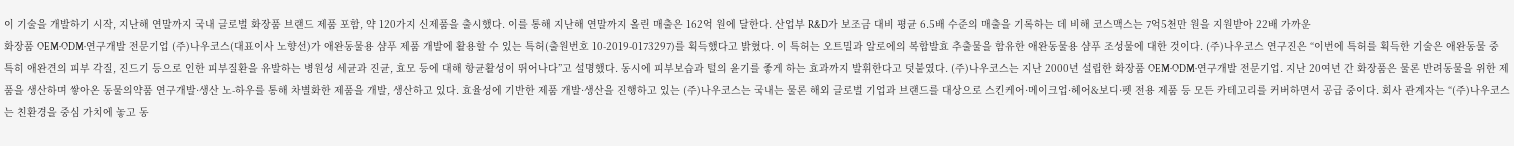이 기술을 개발하기 시작, 지난해 연말까지 국내 글로벌 화장품 브랜드 제품 포함, 약 120가지 신제품을 출시했다. 이를 통해 지난해 연말까지 올린 매출은 162억 원에 달한다. 산업부 R&D가 보조금 대비 평균 6.5배 수준의 매출을 기록하는 데 비해 코스맥스는 7억5천만 원을 지원받아 22배 가까운
화장품 OEM·ODM·연구개발 전문기업 (주)나우코스(대표이사 노향선)가 애완동물용 샴푸 제품 개발에 활용할 수 있는 특허(출원번호 10-2019-0173297)를 획득했다고 밝혔다. 이 특허는 오트밀과 알로에의 복합발효 추출물을 함유한 애완동물용 샴푸 조성물에 대한 것이다. (주)나우코스 연구진은 “이번에 특허를 획득한 기술은 애완동물 중 특히 애완견의 피부 각질, 진드기 등으로 인한 피부질환을 유발하는 병원성 세균과 진균, 효모 등에 대해 항균활성이 뛰어나다”고 설명했다. 동시에 피부보습과 털의 윤기를 좋게 하는 효과까지 발휘한다고 덧붙였다. (주)나우코스는 지난 2000년 설립한 화장품 OEM·ODM·연구개발 전문기업. 지난 20여년 간 화장품은 물론 반려동물을 위한 제품을 생산하며 쌓아온 동물의약품 연구개발·생산 노-하우를 통해 차별화한 제품을 개발, 생산하고 있다. 효율성에 기반한 제품 개발·생산을 진행하고 있는 (주)나우코스는 국내는 물론 해외 글로벌 기업과 브랜드를 대상으로 스킨케어·메이크업·헤어&보디·펫 전용 제품 등 모든 카테고리를 커버하면서 공급 중이다. 회사 관계자는 “(주)나우코스는 친환경을 중심 가치에 놓고 동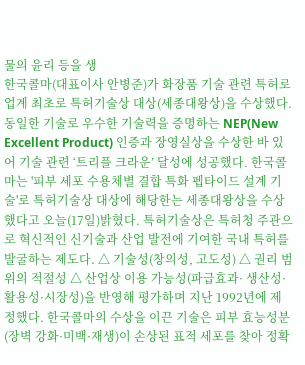물의 윤리 등을 생
한국콜마(대표이사 안병준)가 화장품 기술 관련 특허로 업계 최초로 특허기술상 대상(세종대왕상)을 수상했다. 동일한 기술로 우수한 기술력을 증명하는 NEP(New Excellent Product) 인증과 장영실상을 수상한 바 있어 기술 관련 ‘트리플 크라운’ 달성에 성공했다. 한국콜마는 '피부 세포 수용체별 결합 특화 펩타이드 설계 기술'로 특허기술상 대상에 해당한는 세종대왕상을 수상했다고 오늘(17일)밝혔다. 특허기술상은 특허청 주관으로 혁신적인 신기술과 산업 발전에 기여한 국내 특허를 발굴하는 제도다. △ 기술성(창의성, 고도성) △ 권리 범위의 적절성 △ 산업상 이용 가능성(파급효과· 생산성·활용성·시장성)을 반영해 평가하며 지난 1992년에 제정했다. 한국콜마의 수상을 이끈 기술은 피부 효능성분(장벽 강화·미백·재생)이 손상된 표적 세포를 찾아 정확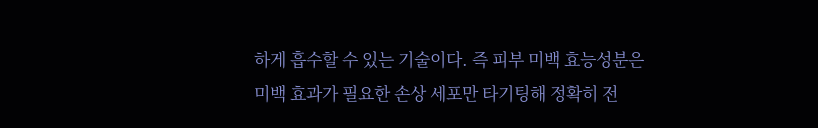하게 흡수할 수 있는 기술이다. 즉 피부 미백 효능성분은 미백 효과가 필요한 손상 세포만 타기팅해 정확히 전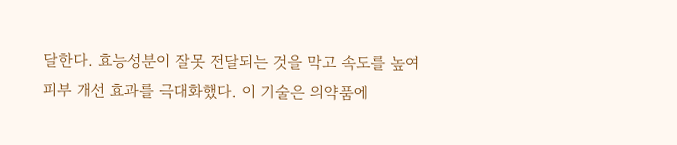달한다. 효능성분이 잘못 전달되는 것을 막고 속도를 높여 피부 개선 효과를 극대화했다. 이 기술은 의약품에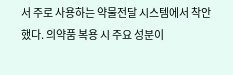서 주로 사용하는 약물전달 시스템에서 착안했다. 의약품 복용 시 주요 성분이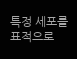특정 세포를 표적으로